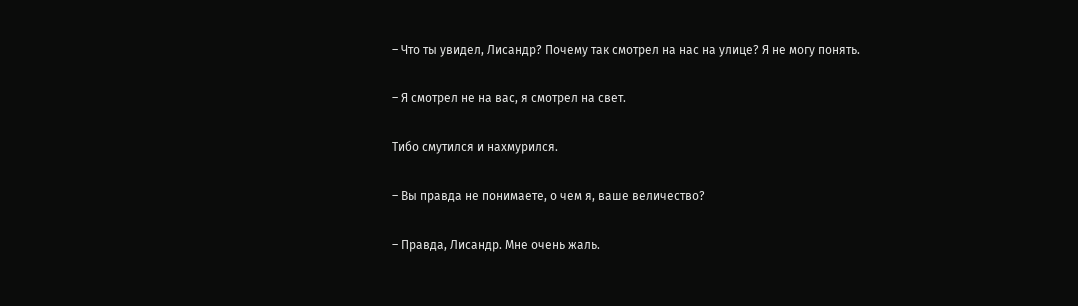– Что ты увидел, Лисандр? Почему так смотрел на нас на улице? Я не могу понять.

– Я смотрел не на вас, я смотрел на свет.

Тибо смутился и нахмурился.

– Вы правда не понимаете, о чем я, ваше величество?

– Правда, Лисандр. Мне очень жаль.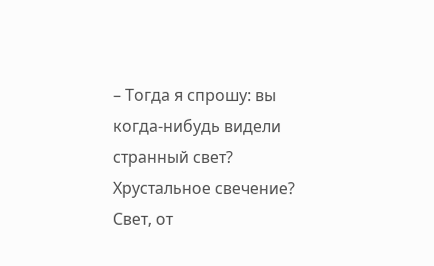– Тогда я спрошу: вы когда-нибудь видели странный свет? Хрустальное свечение? Свет, от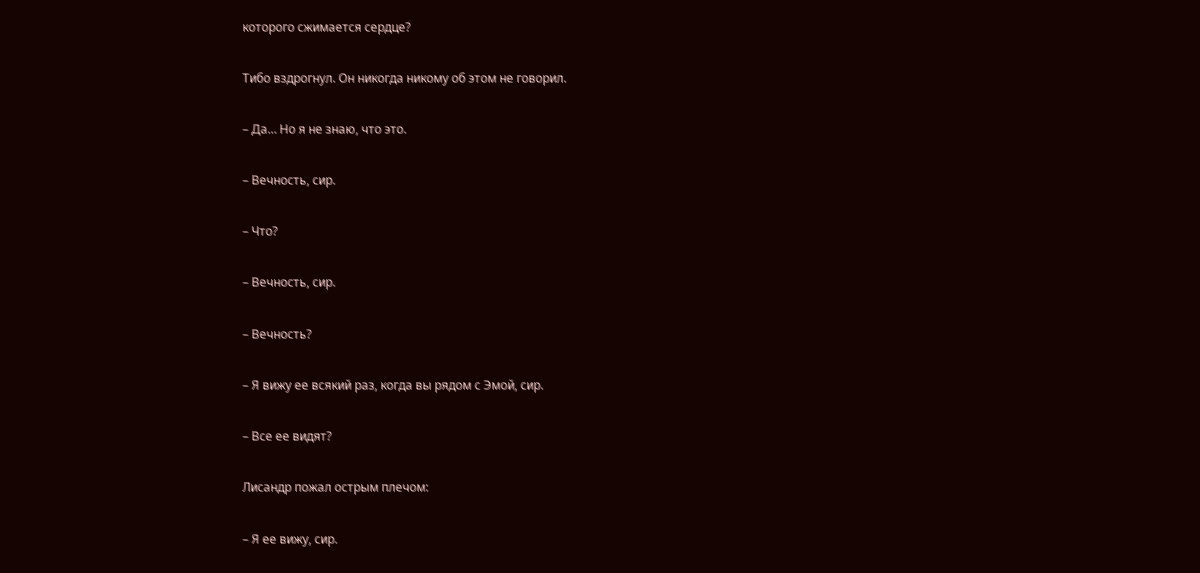которого сжимается сердце?

Тибо вздрогнул. Он никогда никому об этом не говорил.

– Да… Но я не знаю, что это.

– Вечность, сир.

– Что?

– Вечность, сир.

– Вечность?

– Я вижу ее всякий раз, когда вы рядом с Эмой, сир.

– Все ее видят?

Лисандр пожал острым плечом:

– Я ее вижу, сир.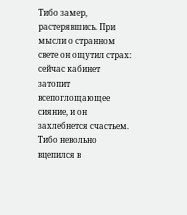Тибо замер, растерявшись. При мысли о странном свете он ощутил страх: сейчас кабинет затопит всепоглощающее сияние, и он захлебнется счастьем. Тибо невольно вцепился в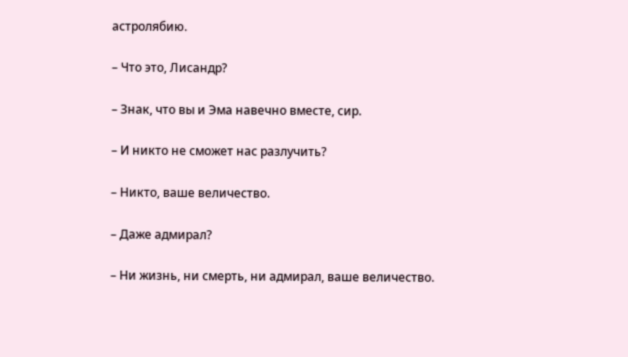астролябию.

– Что это, Лисандр?

– Знак, что вы и Эма навечно вместе, сир.

– И никто не сможет нас разлучить?

– Никто, ваше величество.

– Даже адмирал?

– Ни жизнь, ни смерть, ни адмирал, ваше величество.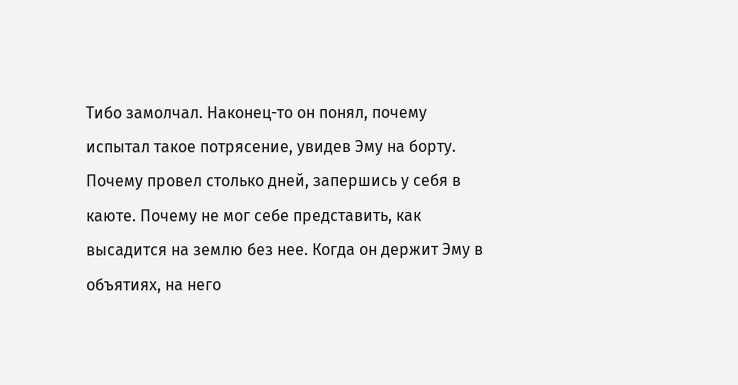Тибо замолчал. Наконец-то он понял, почему испытал такое потрясение, увидев Эму на борту. Почему провел столько дней, запершись у себя в каюте. Почему не мог себе представить, как высадится на землю без нее. Когда он держит Эму в объятиях, на него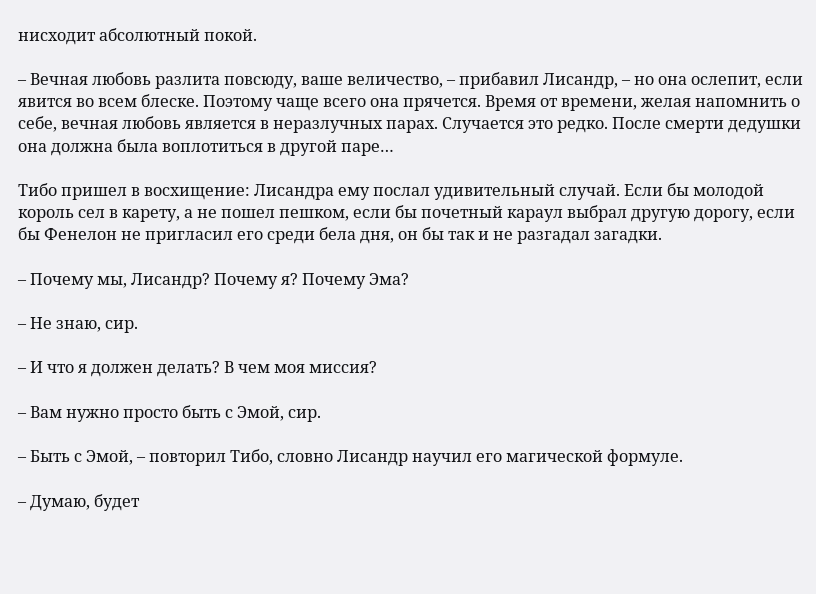нисходит абсолютный покой.

– Вечная любовь разлита повсюду, ваше величество, – прибавил Лисандр, – но она ослепит, если явится во всем блеске. Поэтому чаще всего она прячется. Время от времени, желая напомнить о себе, вечная любовь является в неразлучных парах. Случается это редко. После смерти дедушки она должна была воплотиться в другой паре…

Тибо пришел в восхищение: Лисандра ему послал удивительный случай. Если бы молодой король сел в карету, а не пошел пешком, если бы почетный караул выбрал другую дорогу, если бы Фенелон не пригласил его среди бела дня, он бы так и не разгадал загадки.

– Почему мы, Лисандр? Почему я? Почему Эма?

– Не знаю, сир.

– И что я должен делать? В чем моя миссия?

– Вам нужно просто быть с Эмой, сир.

– Быть с Эмой, – повторил Тибо, словно Лисандр научил его магической формуле.

– Думаю, будет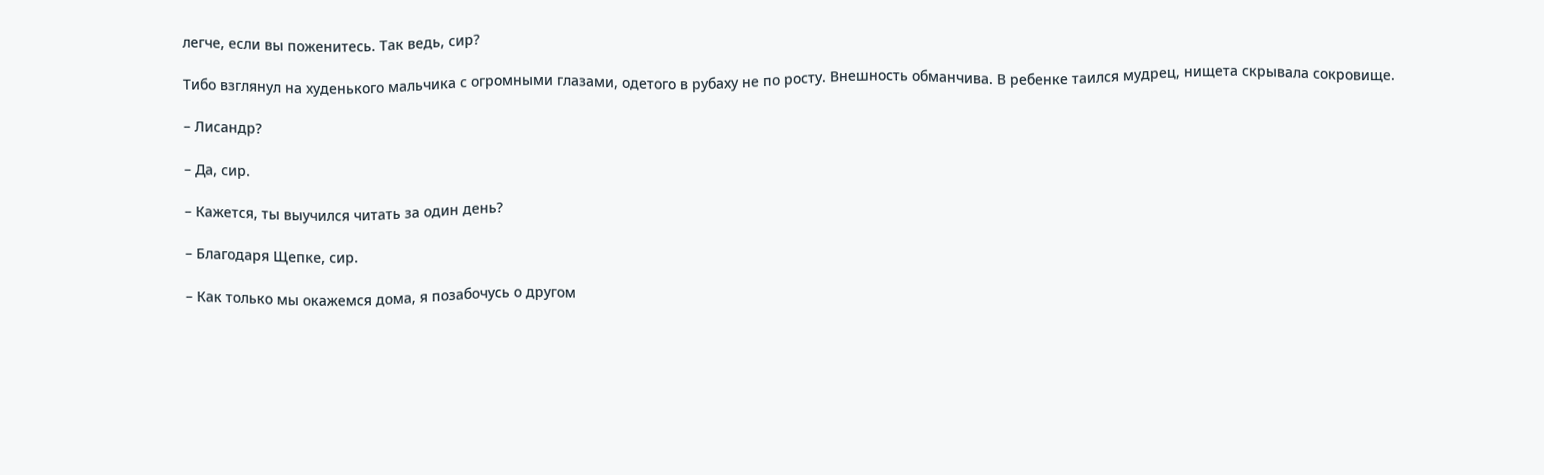легче, если вы поженитесь. Так ведь, сир?

Тибо взглянул на худенького мальчика с огромными глазами, одетого в рубаху не по росту. Внешность обманчива. В ребенке таился мудрец, нищета скрывала сокровище.

– Лисандр?

– Да, сир.

– Кажется, ты выучился читать за один день?

– Благодаря Щепке, сир.

– Как только мы окажемся дома, я позабочусь о другом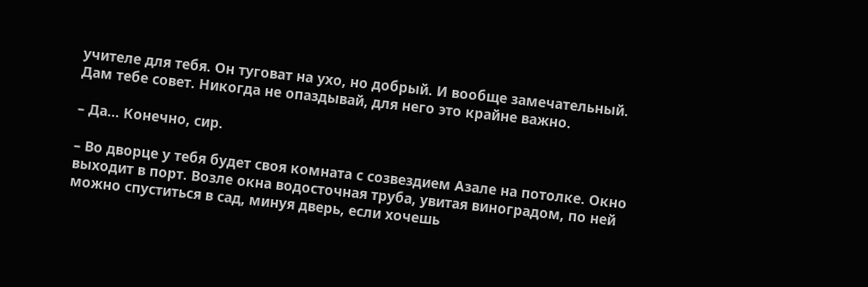учителе для тебя. Он туговат на ухо, но добрый. И вообще замечательный. Дам тебе совет. Никогда не опаздывай, для него это крайне важно.

– Да… Конечно, сир.

– Во дворце у тебя будет своя комната с созвездием Азале на потолке. Окно выходит в порт. Возле окна водосточная труба, увитая виноградом, по ней можно спуститься в сад, минуя дверь, если хочешь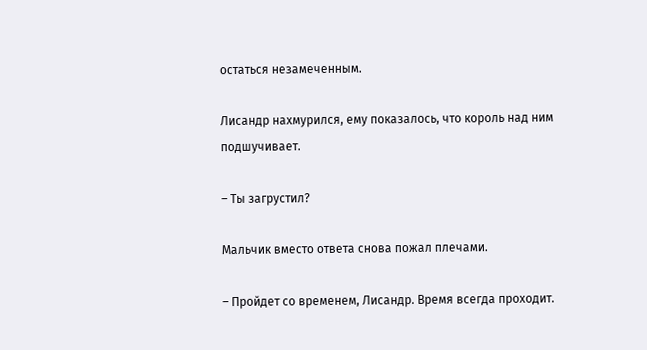остаться незамеченным.

Лисандр нахмурился, ему показалось, что король над ним подшучивает.

– Ты загрустил?

Мальчик вместо ответа снова пожал плечами.

– Пройдет со временем, Лисандр. Время всегда проходит.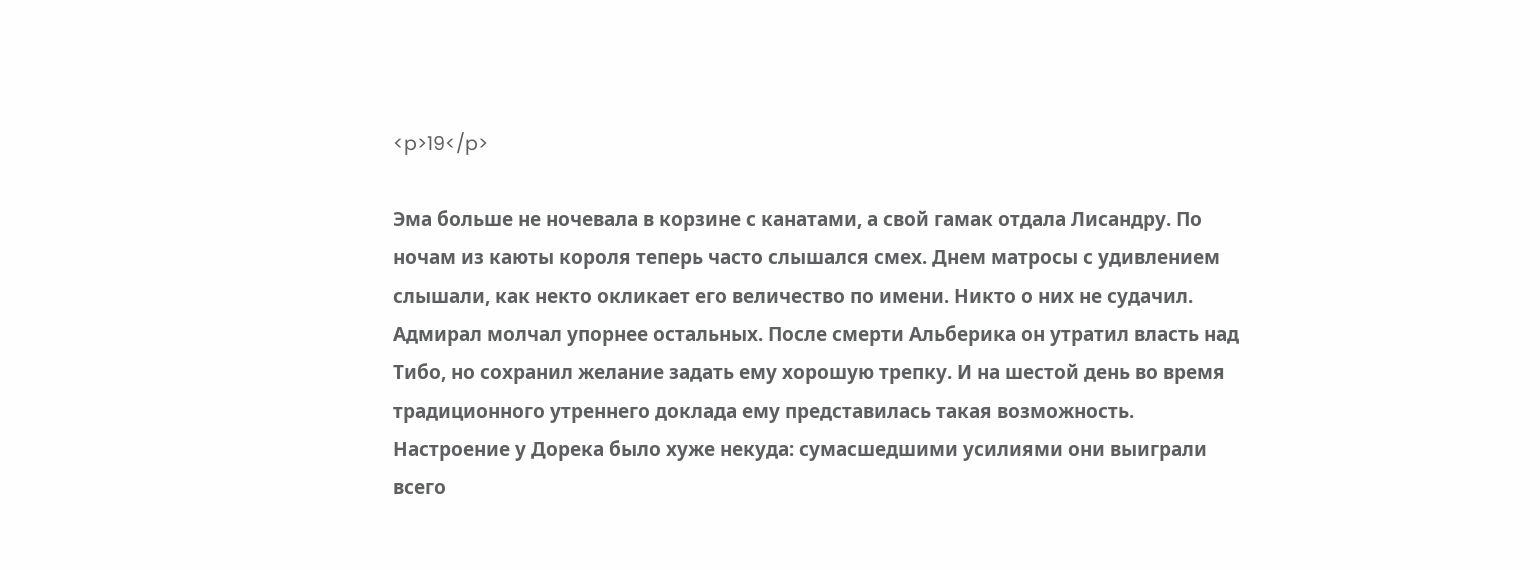<p>19</p>

Эма больше не ночевала в корзине с канатами, а свой гамак отдала Лисандру. По ночам из каюты короля теперь часто слышался смех. Днем матросы с удивлением слышали, как некто окликает его величество по имени. Никто о них не судачил. Адмирал молчал упорнее остальных. После смерти Альберика он утратил власть над Тибо, но сохранил желание задать ему хорошую трепку. И на шестой день во время традиционного утреннего доклада ему представилась такая возможность. Настроение у Дорека было хуже некуда: сумасшедшими усилиями они выиграли всего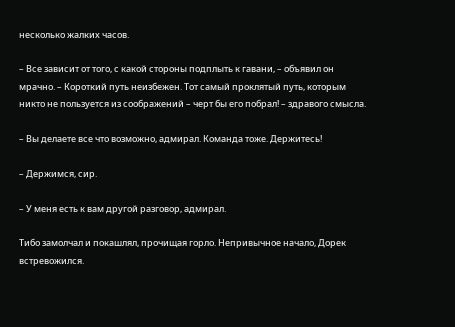несколько жалких часов.

– Все зависит от того, с какой стороны подплыть к гавани, – объявил он мрачно. – Короткий путь неизбежен. Тот самый проклятый путь, которым никто не пользуется из соображений – черт бы его побрал! – здравого смысла.

– Вы делаете все что возможно, адмирал. Команда тоже. Держитесь!

– Держимся, сир.

– У меня есть к вам другой разговор, адмирал.

Тибо замолчал и покашлял, прочищая горло. Непривычное начало, Дорек встревожился.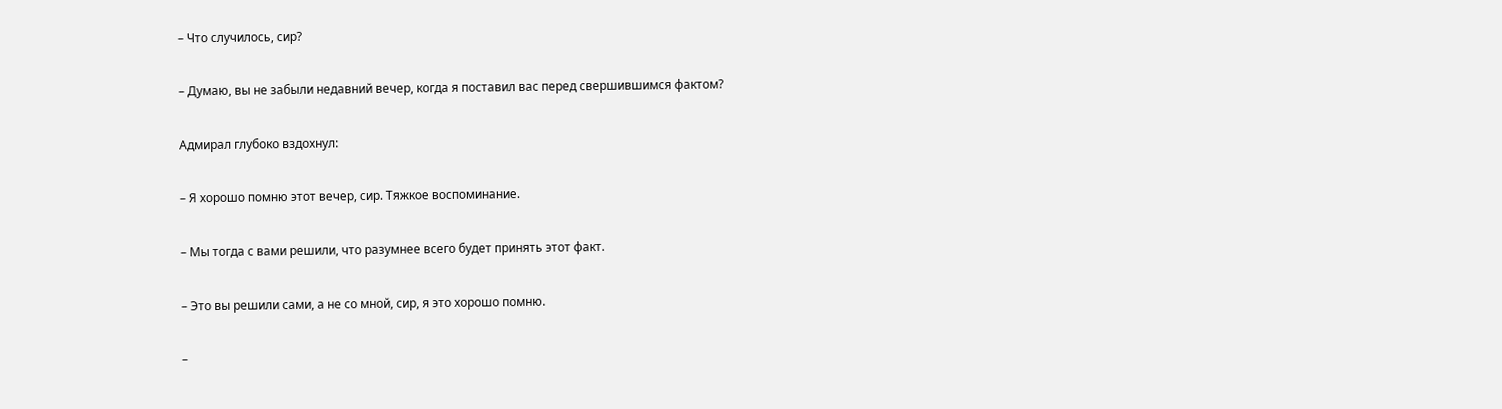– Что случилось, сир?

– Думаю, вы не забыли недавний вечер, когда я поставил вас перед свершившимся фактом?

Адмирал глубоко вздохнул:

– Я хорошо помню этот вечер, сир. Тяжкое воспоминание.

– Мы тогда с вами решили, что разумнее всего будет принять этот факт.

– Это вы решили сами, а не со мной, сир, я это хорошо помню.

–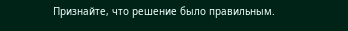Признайте, что решение было правильным.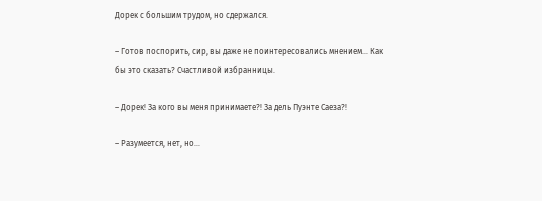Дорек с большим трудом, но сдержался.

– Готов поспорить, сир, вы даже не поинтересовались мнением… Как бы это сказать? Счастливой избранницы.

– Дорек! За кого вы меня принимаете?! За дель Пуэнте Саеза?!

– Разумеется, нет, но…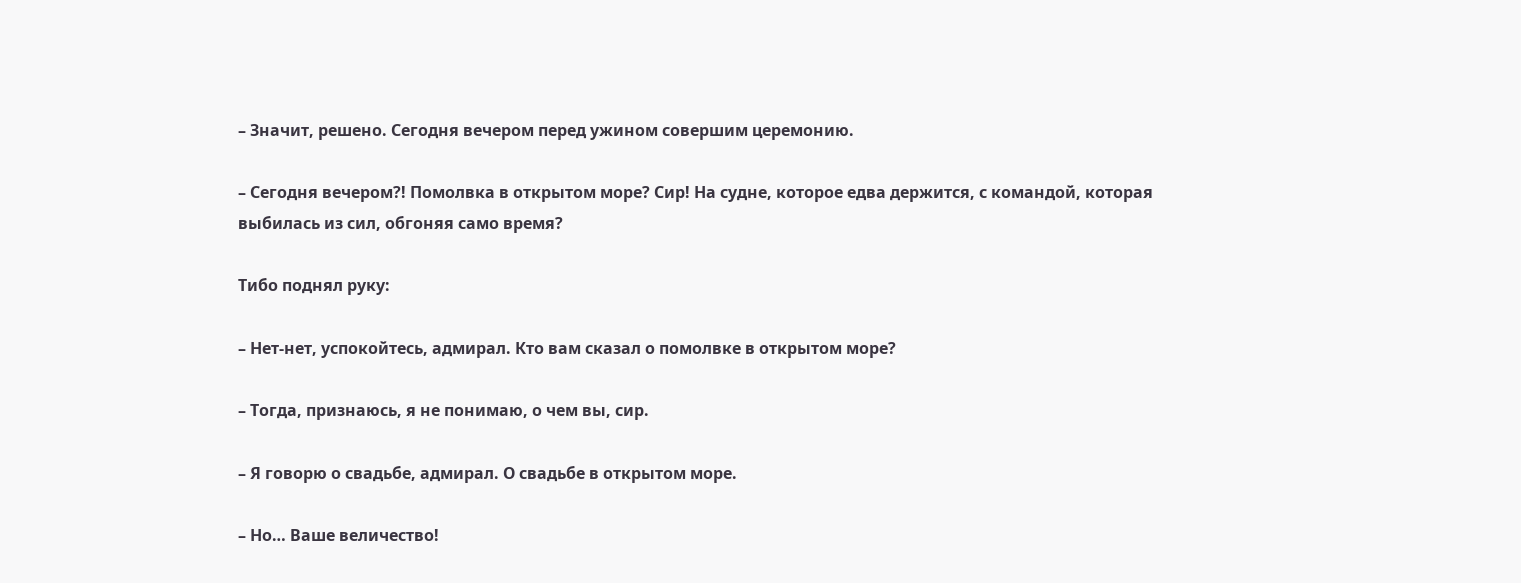– Значит, решено. Сегодня вечером перед ужином совершим церемонию.

– Сегодня вечером?! Помолвка в открытом море? Сир! На судне, которое едва держится, с командой, которая выбилась из сил, обгоняя само время?

Тибо поднял руку:

– Нет-нет, успокойтесь, адмирал. Кто вам сказал о помолвке в открытом море?

– Тогда, признаюсь, я не понимаю, о чем вы, сир.

– Я говорю о свадьбе, адмирал. О свадьбе в открытом море.

– Но… Ваше величество!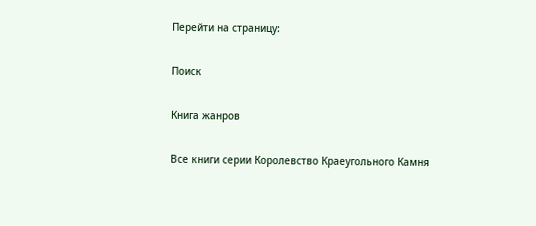Перейти на страницу:

Поиск

Книга жанров

Все книги серии Королевство Краеугольного Камня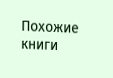Похожие книги